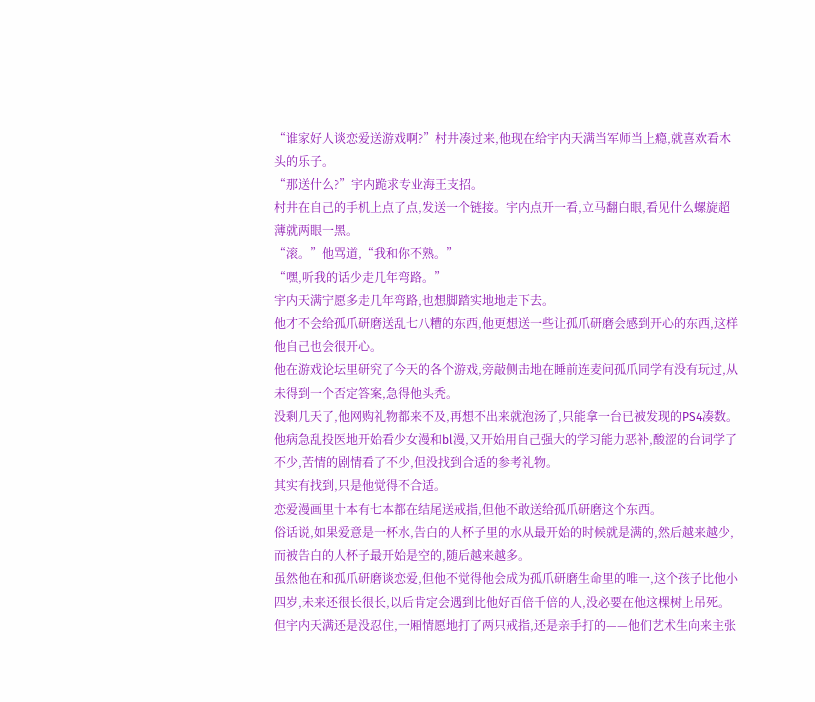“谁家好人谈恋爱送游戏啊?”村井凑过来,他现在给宇内天满当军师当上瘾,就喜欢看木头的乐子。
“那送什么?”宇内跪求专业海王支招。
村井在自己的手机上点了点,发送一个链接。宇内点开一看,立马翻白眼,看见什么螺旋超薄就两眼一黑。
“滚。”他骂道,“我和你不熟。”
“嘿,听我的话少走几年弯路。”
宇内天满宁愿多走几年弯路,也想脚踏实地地走下去。
他才不会给孤爪研磨送乱七八糟的东西,他更想送一些让孤爪研磨会感到开心的东西,这样他自己也会很开心。
他在游戏论坛里研究了今天的各个游戏,旁敲侧击地在睡前连麦问孤爪同学有没有玩过,从未得到一个否定答案,急得他头秃。
没剩几天了,他网购礼物都来不及,再想不出来就泡汤了,只能拿一台已被发现的PS4凑数。
他病急乱投医地开始看少女漫和bl漫,又开始用自己强大的学习能力恶补,酸涩的台词学了不少,苦情的剧情看了不少,但没找到合适的参考礼物。
其实有找到,只是他觉得不合适。
恋爱漫画里十本有七本都在结尾送戒指,但他不敢送给孤爪研磨这个东西。
俗话说,如果爱意是一杯水,告白的人杯子里的水从最开始的时候就是满的,然后越来越少,而被告白的人杯子最开始是空的,随后越来越多。
虽然他在和孤爪研磨谈恋爱,但他不觉得他会成为孤爪研磨生命里的唯一,这个孩子比他小四岁,未来还很长很长,以后肯定会遇到比他好百倍千倍的人,没必要在他这棵树上吊死。
但宇内天满还是没忍住,一厢情愿地打了两只戒指,还是亲手打的——他们艺术生向来主张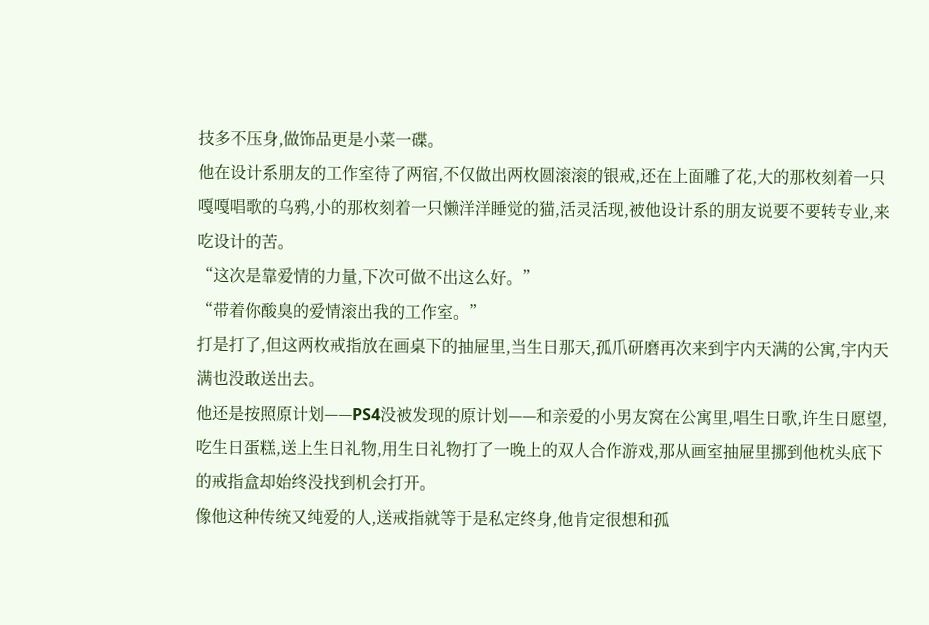技多不压身,做饰品更是小菜一碟。
他在设计系朋友的工作室待了两宿,不仅做出两枚圆滚滚的银戒,还在上面雕了花,大的那枚刻着一只嘎嘎唱歌的乌鸦,小的那枚刻着一只懒洋洋睡觉的猫,活灵活现,被他设计系的朋友说要不要转专业,来吃设计的苦。
“这次是靠爱情的力量,下次可做不出这么好。”
“带着你酸臭的爱情滚出我的工作室。”
打是打了,但这两枚戒指放在画桌下的抽屉里,当生日那天,孤爪研磨再次来到宇内天满的公寓,宇内天满也没敢送出去。
他还是按照原计划——PS4没被发现的原计划——和亲爱的小男友窝在公寓里,唱生日歌,许生日愿望,吃生日蛋糕,送上生日礼物,用生日礼物打了一晚上的双人合作游戏,那从画室抽屉里挪到他枕头底下的戒指盒却始终没找到机会打开。
像他这种传统又纯爱的人,送戒指就等于是私定终身,他肯定很想和孤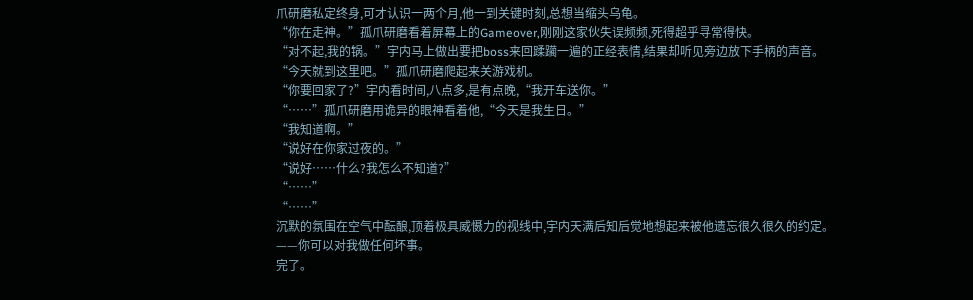爪研磨私定终身,可才认识一两个月,他一到关键时刻,总想当缩头乌龟。
“你在走神。”孤爪研磨看着屏幕上的Gameover,刚刚这家伙失误频频,死得超乎寻常得快。
“对不起,我的锅。”宇内马上做出要把boss来回蹂躏一遍的正经表情,结果却听见旁边放下手柄的声音。
“今天就到这里吧。”孤爪研磨爬起来关游戏机。
“你要回家了?”宇内看时间,八点多,是有点晚,“我开车送你。”
“……”孤爪研磨用诡异的眼神看着他,“今天是我生日。”
“我知道啊。”
“说好在你家过夜的。”
“说好……什么?我怎么不知道?”
“……”
“……”
沉默的氛围在空气中酝酿,顶着极具威慑力的视线中,宇内天满后知后觉地想起来被他遗忘很久很久的约定。
——你可以对我做任何坏事。
完了。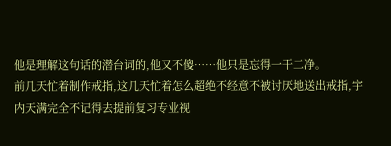他是理解这句话的潜台词的,他又不傻……他只是忘得一干二净。
前几天忙着制作戒指,这几天忙着怎么超绝不经意不被讨厌地送出戒指,宇内天满完全不记得去提前复习专业视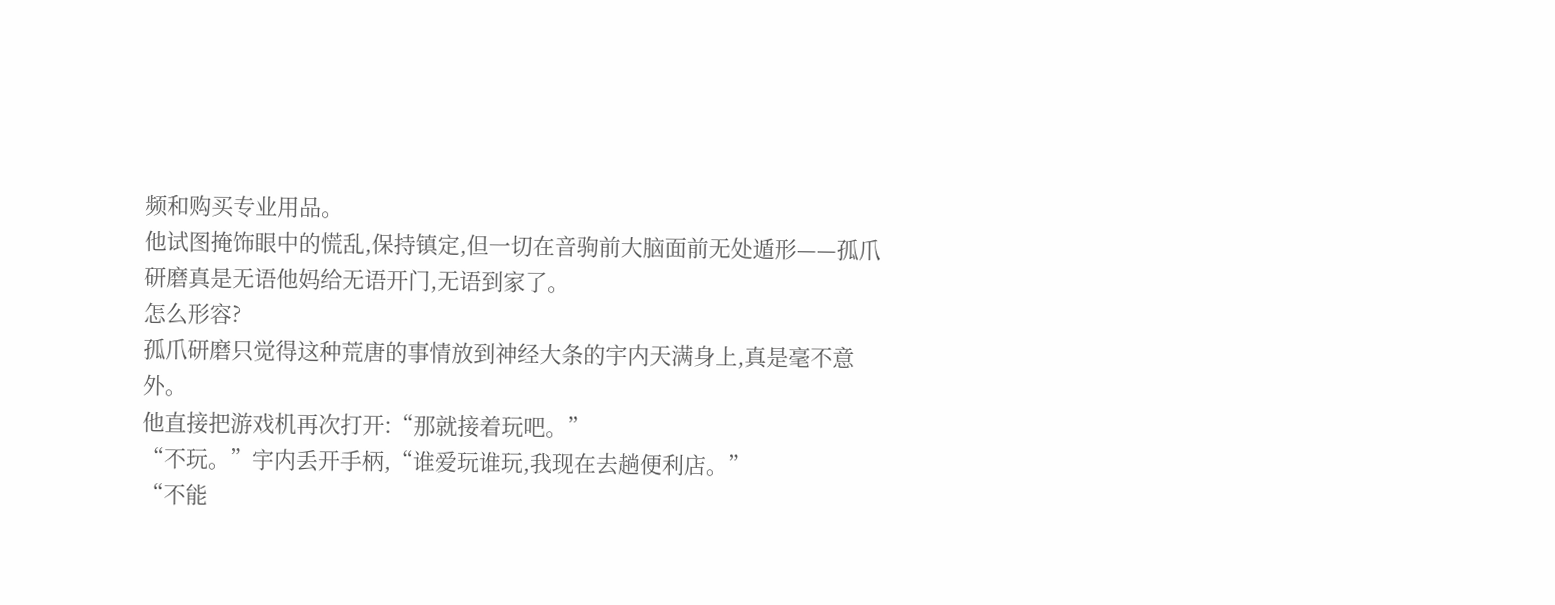频和购买专业用品。
他试图掩饰眼中的慌乱,保持镇定,但一切在音驹前大脑面前无处遁形——孤爪研磨真是无语他妈给无语开门,无语到家了。
怎么形容?
孤爪研磨只觉得这种荒唐的事情放到神经大条的宇内天满身上,真是毫不意外。
他直接把游戏机再次打开:“那就接着玩吧。”
“不玩。”宇内丢开手柄,“谁爱玩谁玩,我现在去趟便利店。”
“不能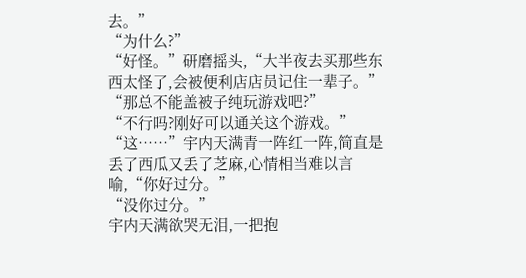去。”
“为什么?”
“好怪。”研磨摇头,“大半夜去买那些东西太怪了,会被便利店店员记住一辈子。”
“那总不能盖被子纯玩游戏吧?”
“不行吗?刚好可以通关这个游戏。”
“这……”宇内天满青一阵红一阵,简直是丢了西瓜又丢了芝麻,心情相当难以言喻,“你好过分。”
“没你过分。”
宇内天满欲哭无泪,一把抱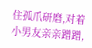住孤爪研磨,对着小男友亲亲蹭蹭,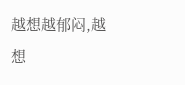越想越郁闷,越想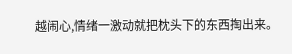越闹心,情绪一激动就把枕头下的东西掏出来。